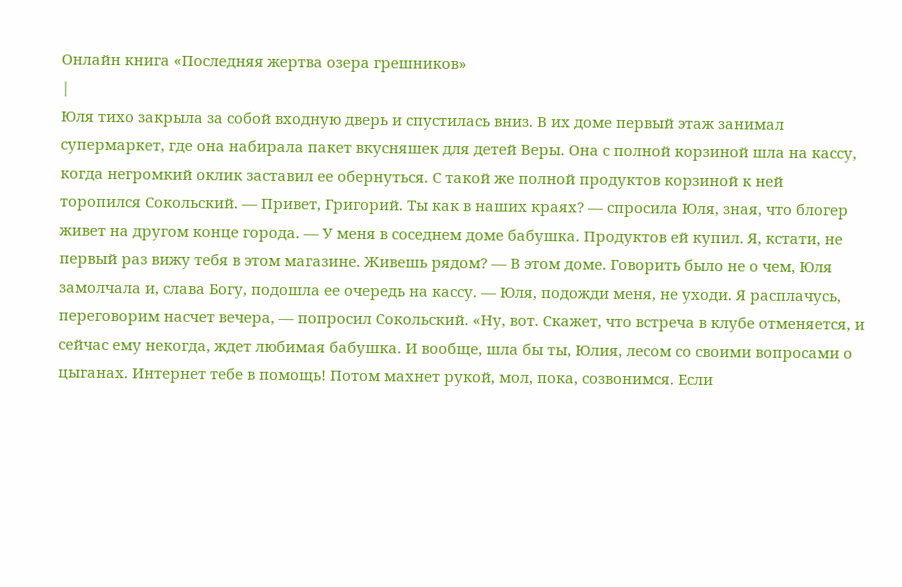Онлайн книга «Последняя жертва озера грешников»
|
Юля тихо закрыла за собой входную дверь и спустилась вниз. В их доме первый этаж занимал супермаркет, где она набирала пакет вкусняшек для детей Веры. Она с полной корзиной шла на кассу, когда негромкий оклик заставил ее обернуться. С такой же полной продуктов корзиной к ней торопился Сокольский. — Привет, Григорий. Ты как в наших краях? — спросила Юля, зная, что блогер живет на другом конце города. — У меня в соседнем доме бабушка. Продуктов ей купил. Я, кстати, не первый раз вижу тебя в этом магазине. Живешь рядом? — В этом доме. Говорить было не о чем, Юля замолчала и, слава Богу, подошла ее очередь на кассу. — Юля, подожди меня, не уходи. Я расплачусь, переговорим насчет вечера, — попросил Сокольский. «Ну, вот. Скажет, что встреча в клубе отменяется, и сейчас ему некогда, ждет любимая бабушка. И вообще, шла бы ты, Юлия, лесом со своими вопросами о цыганах. Интернет тебе в помощь! Потом махнет рукой, мол, пока, созвонимся. Если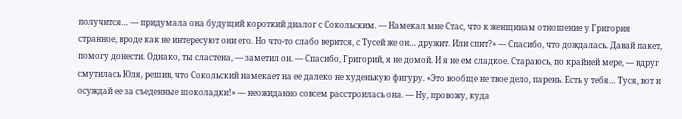получится… — придумала она будущий короткий диалог с Сокольским. — Намекал мне Стас, что к женщинам отношение у Григория странное, вроде как не интересуют они его. Но что-то слабо верится, с Тусей же он… дружит. Или спит?» — Спасибо, что дождалась. Давай пакет, помогу донести. Однако, ты сластена, — заметил он. — Спасибо, Григорий, я не домой. И я не ем сладкое. Стараюсь, по крайней мере, — вдруг смутилась Юля, решив, что Сокольский намекает на ее далеко не худенькую фигуру. «Это вообще не твое дело, парень. Есть у тебя… Туся, вот и осуждай ее за съеденные шоколадки!» — неожиданно совсем расстроилась она. — Ну, провожу, куда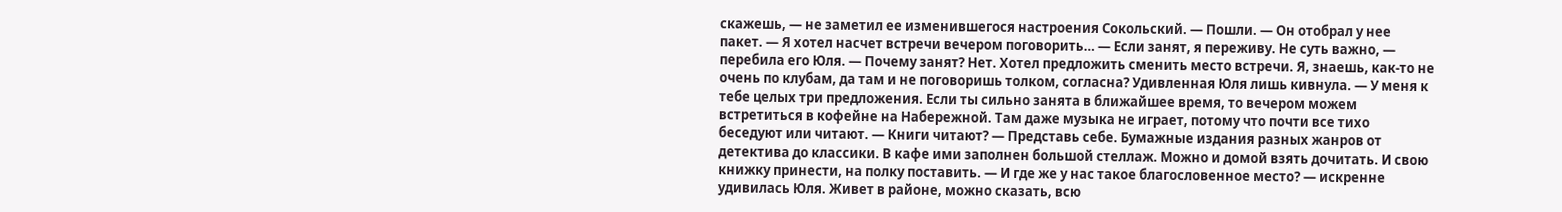скажешь, — не заметил ее изменившегося настроения Сокольский. — Пошли. — Он отобрал у нее пакет. — Я хотел насчет встречи вечером поговорить… — Если занят, я переживу. Не суть важно, — перебила его Юля. — Почему занят? Нет. Хотел предложить сменить место встречи. Я, знаешь, как-то не очень по клубам, да там и не поговоришь толком, согласна? Удивленная Юля лишь кивнула. — У меня к тебе целых три предложения. Если ты сильно занята в ближайшее время, то вечером можем встретиться в кофейне на Набережной. Там даже музыка не играет, потому что почти все тихо беседуют или читают. — Книги читают? — Представь себе. Бумажные издания разных жанров от детектива до классики. В кафе ими заполнен большой стеллаж. Можно и домой взять дочитать. И свою книжку принести, на полку поставить. — И где же у нас такое благословенное место? — искренне удивилась Юля. Живет в районе, можно сказать, всю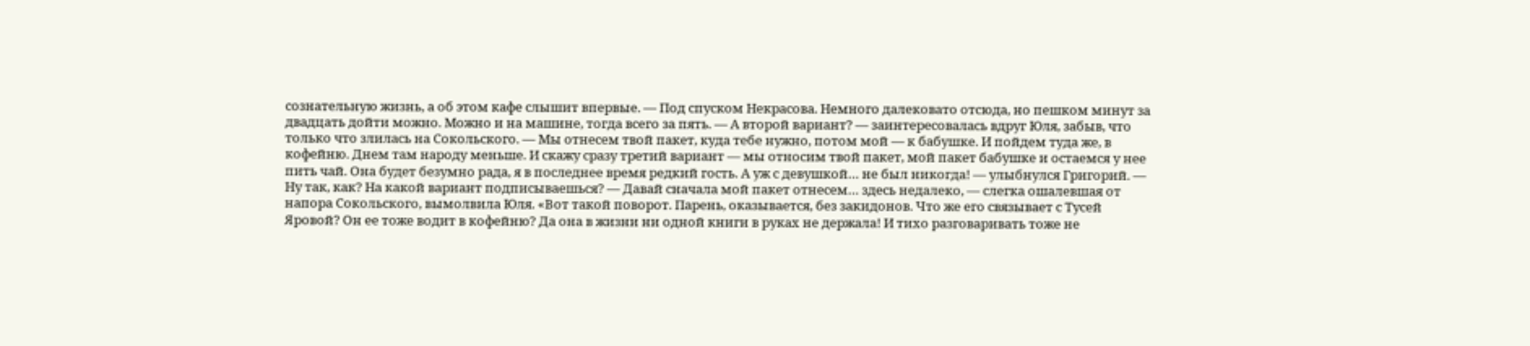сознательную жизнь, а об этом кафе слышит впервые. — Под спуском Некрасова. Немного далековато отсюда, но пешком минут за двадцать дойти можно. Можно и на машине, тогда всего за пять. — А второй вариант? — заинтересовалась вдруг Юля, забыв, что только что злилась на Сокольского. — Мы отнесем твой пакет, куда тебе нужно, потом мой — к бабушке. И пойдем туда же, в кофейню. Днем там народу меньше. И скажу сразу третий вариант — мы относим твой пакет, мой пакет бабушке и остаемся у нее пить чай. Она будет безумно рада, я в последнее время редкий гость. А уж с девушкой… не был никогда! — улыбнулся Григорий. — Ну так, как? На какой вариант подписываешься? — Давай сначала мой пакет отнесем… здесь недалеко, — слегка ошалевшая от напора Сокольского, вымолвила Юля. «Вот такой поворот. Парень, оказывается, без закидонов. Что же его связывает с Тусей Яровой? Он ее тоже водит в кофейню? Да она в жизни ни одной книги в руках не держала! И тихо разговаривать тоже не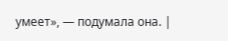умеет», — подумала она. |